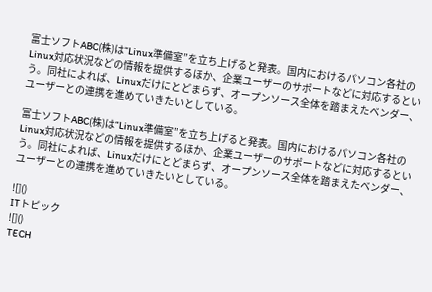富士ソフトABC(株)は“Linux準備室”を立ち上げると発表。国内におけるパソコン各社のLinux対応状況などの情報を提供するほか、企業ユーザーのサポートなどに対応するという。同社によれば、Linuxだけにとどまらず、オープンソース全体を踏まえたベンダー、ユーザーとの連携を進めていきたいとしている。

富士ソフトABC(株)は“Linux準備室”を立ち上げると発表。国内におけるパソコン各社のLinux対応状況などの情報を提供するほか、企業ユーザーのサポートなどに対応するという。同社によれば、Linuxだけにとどまらず、オープンソース全体を踏まえたベンダー、ユーザーとの連携を進めていきたいとしている。

![]()
ITトピック
![]()
TECH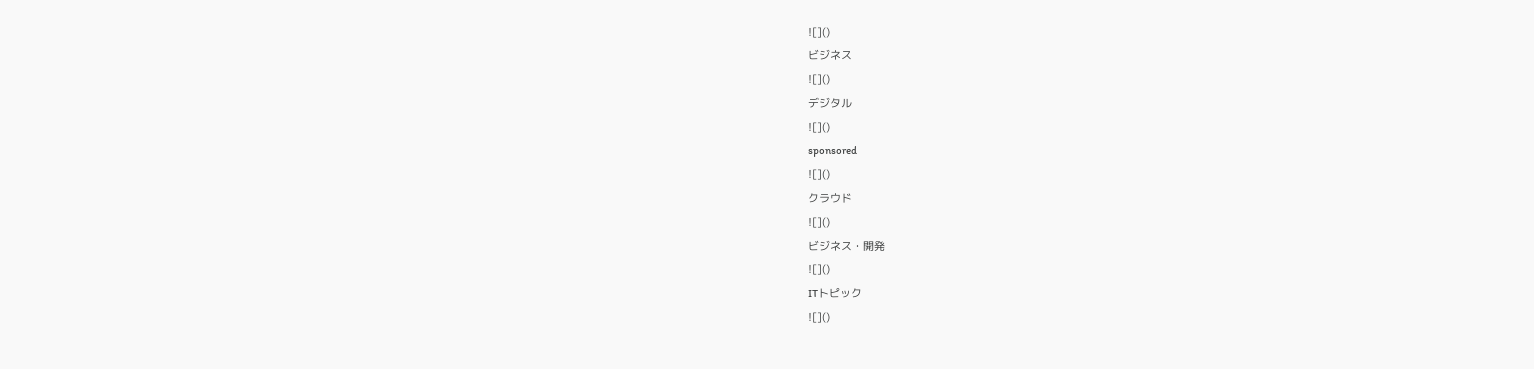![]()
ビジネス
![]()
デジタル
![]()
sponsored
![]()
クラウド
![]()
ビジネス・開発
![]()
ITトピック
![]()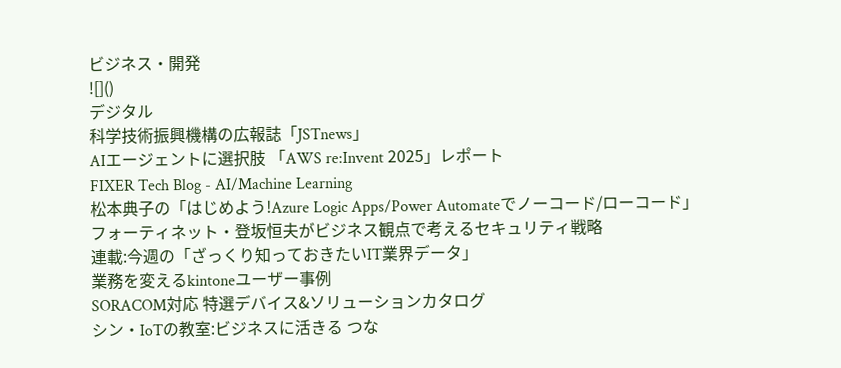ビジネス・開発
![]()
デジタル
科学技術振興機構の広報誌「JSTnews」
AIエージェントに選択肢 「AWS re:Invent 2025」レポート
FIXER Tech Blog - AI/Machine Learning
松本典子の「はじめよう!Azure Logic Apps/Power Automateでノーコード/ローコード」
フォーティネット・登坂恒夫がビジネス観点で考えるセキュリティ戦略
連載:今週の「ざっくり知っておきたいIT業界データ」
業務を変えるkintoneユーザー事例
SORACOM対応 特選デバイス&ソリューションカタログ
シン・IoTの教室:ビジネスに活きる つな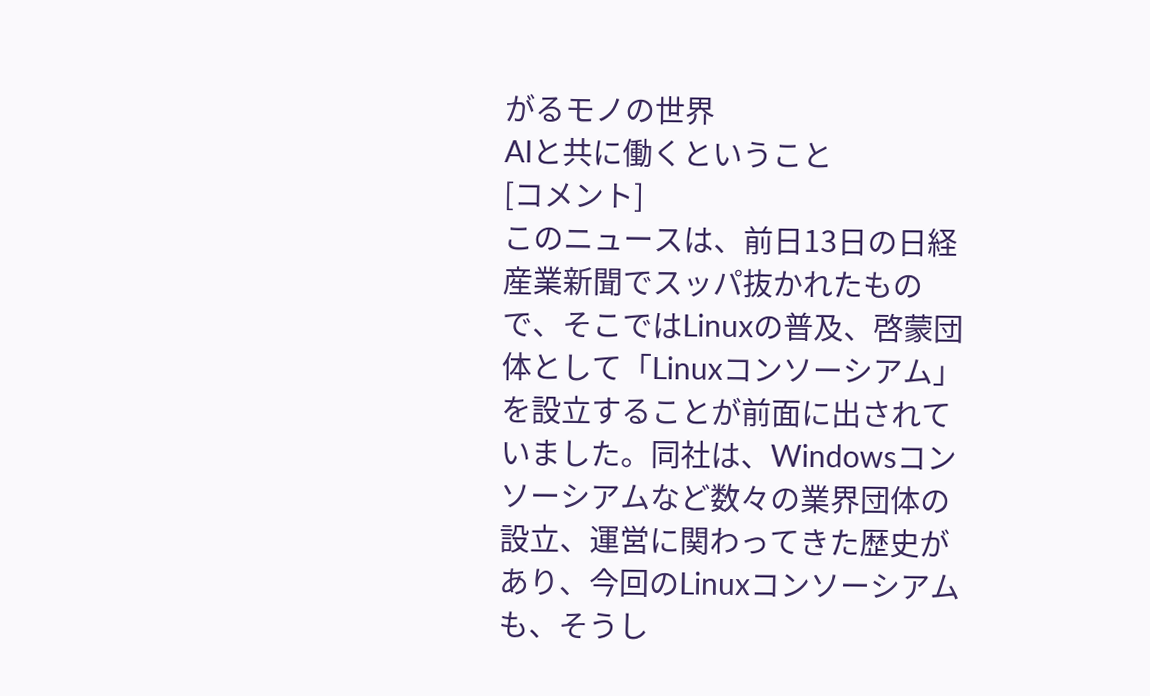がるモノの世界
AIと共に働くということ
[コメント]
このニュースは、前日13日の日経産業新聞でスッパ抜かれたもので、そこではLinuxの普及、啓蒙団体として「Linuxコンソーシアム」を設立することが前面に出されていました。同社は、Windowsコンソーシアムなど数々の業界団体の設立、運営に関わってきた歴史があり、今回のLinuxコンソーシアムも、そうし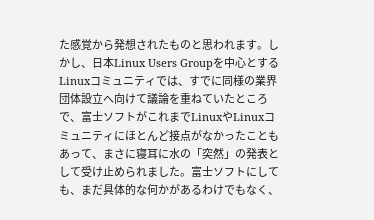た感覚から発想されたものと思われます。しかし、日本Linux Users Groupを中心とするLinuxコミュニティでは、すでに同様の業界団体設立へ向けて議論を重ねていたところで、富士ソフトがこれまでLinuxやLinuxコミュニティにほとんど接点がなかったこともあって、まさに寝耳に水の「突然」の発表として受け止められました。富士ソフトにしても、まだ具体的な何かがあるわけでもなく、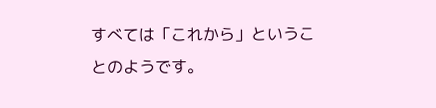すべては「これから」ということのようです。